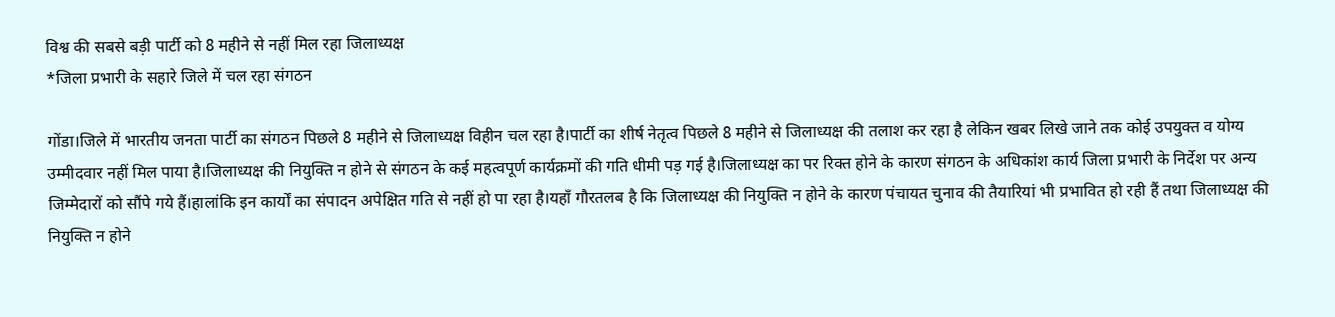विश्व की सबसे बड़ी पार्टी को 8 महीने से नहीं मिल रहा जिलाध्यक्ष
*जिला प्रभारी के सहारे जिले में चल रहा संगठन

गोंडा।जिले में भारतीय जनता पार्टी का संगठन पिछले 8 महीने से जिलाध्यक्ष विहीन चल रहा है।पार्टी का शीर्ष नेतृत्व पिछले 8 महीने से जिलाध्यक्ष की तलाश कर रहा है लेकिन खबर लिखे जाने तक कोई उपयुक्त व योग्य उम्मीदवार नहीं मिल पाया है।जिलाध्यक्ष की नियुक्ति न होने से संगठन के कई महत्वपूर्ण कार्यक्रमों की गति धीमी पड़ गई है।जिलाध्यक्ष का पर रिक्त होने के कारण संगठन के अधिकांश कार्य जिला प्रभारी के निर्देश पर अन्य जिम्मेदारों को सौंपे गये हैं।हालांकि इन कार्यों का संपादन अपेक्षित गति से नहीं हो पा रहा है।यहाँ गौरतलब है कि जिलाध्यक्ष की नियुक्ति न होने के कारण पंचायत चुनाव की तैयारियां भी प्रभावित हो रही हैं तथा जिलाध्यक्ष की नियुक्ति न होने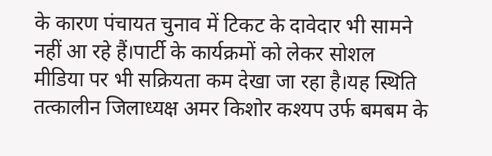के कारण पंचायत चुनाव में टिकट के दावेदार भी सामने नहीं आ रहे हैं।पार्टी के कार्यक्रमों को लेकर सोशल मीडिया पर भी सक्रियता कम देखा जा रहा है।यह स्थिति तत्कालीन जिलाध्यक्ष अमर किशोर कश्यप उर्फ बमबम के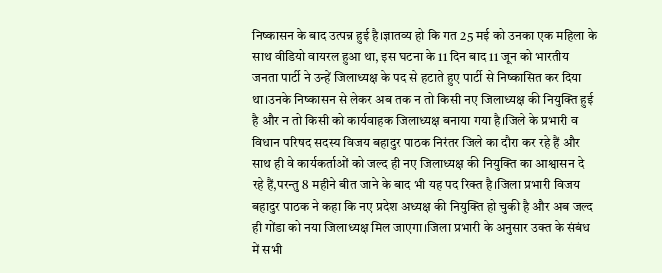निष्कासन के बाद उत्पन्न हुई है।ज्ञातव्य हो कि गत 25 मई को उनका एक महिला के साथ वीडियो वायरल हुआ था, इस घटना के 11 दिन बाद 11 जून को भारतीय जनता पार्टी ने उन्हें जिलाध्यक्ष के पद से हटाते हुए पार्टी से निष्कासित कर दिया था।उनके निष्कासन से लेकर अब तक न तो किसी नए जिलाध्यक्ष की नियुक्ति हुई है और न तो किसी को कार्यवाहक जिलाध्यक्ष बनाया गया है।जिले के प्रभारी व विधान परिषद सदस्य विजय बहादुर पाठक निरंतर जिले का दौरा कर रहे हैं और साथ ही वे कार्यकर्ताओं को जल्द ही नए जिलाध्यक्ष की नियुक्ति का आश्वासन दे रहे हैं,परन्तु 8 महीने बीत जाने के बाद भी यह पद रिक्त है।जिला प्रभारी विजय बहादुर पाठक ने कहा कि नए प्रदेश अध्यक्ष की नियुक्ति हो चुकी है और अब जल्द ही गोंडा को नया जिलाध्यक्ष मिल जाएगा।जिला प्रभारी के अनुसार उक्त के संबंध में सभी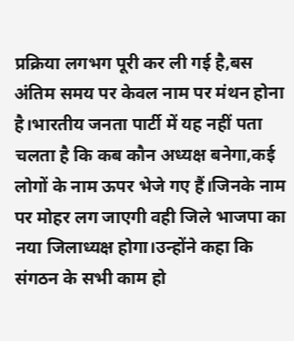प्रक्रिया लगभग पूरी कर ली गई है,बस अंतिम समय पर केवल नाम पर मंथन होना है।भारतीय जनता पार्टी में यह नहीं पता चलता है कि कब कौन अध्यक्ष बनेगा,कई लोगों के नाम ऊपर भेजे गए हैं।जिनके नाम पर मोहर लग जाएगी वही जिले भाजपा का नया जिलाध्यक्ष होगा।उन्होंने कहा कि संगठन के सभी काम हो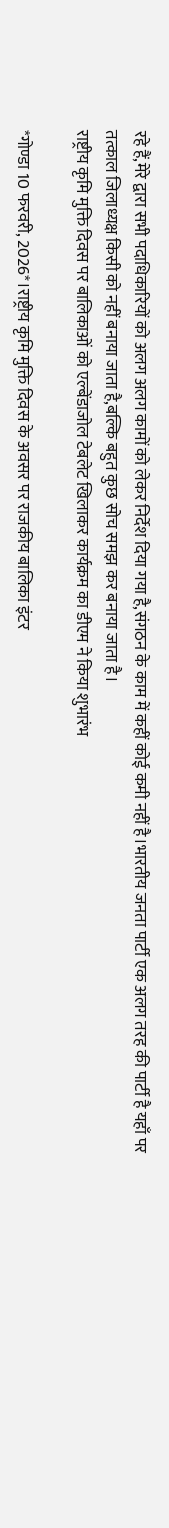रहे हैं,मेरे द्वारा सभी पदाधिकारियों को अलग अलग कामों को लेकर निर्देश दिया गया है,संगठन के काम में कहीं कोई कमी नहीं है।भारतीय जनता पार्टी एक अलग तरह की पार्टी है यहाँ पर तत्काल जिलाध्यक्ष किसी को नहीं बनाया जाता है,बल्कि बहुत कुछ सोच समझ कर बनाया जाता है।
राष्ट्रीय कृमि मुक्ति दिवस पर बालिकाओं को एल्बेंडाजोल टेबलेट खिलाकर कार्यक्रम का डीएम ने किया शुभारंभ

*गोण्डा 10 फरवरी, 2026*।राष्ट्रीय कृमि मुक्ति दिवस के अवसर पर राजकीय बालिका इंटर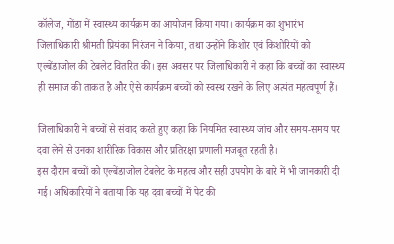कॉलेज, गोंडा में स्वास्थ्य कार्यक्रम का आयोजन किया गया। कार्यक्रम का शुभारंभ जिलाधिकारी श्रीमती प्रियंका निरंजन ने किया, तथा उन्होंने किशोर एवं किशोरियों को एल्बेंडाजोल की टेबलेट वितरित की। इस अवसर पर जिलाधिकारी ने कहा कि बच्चों का स्वास्थ्य ही समाज की ताकत है और ऐसे कार्यक्रम बच्चों को स्वस्थ रखने के लिए अत्यंत महत्वपूर्ण हैं।

जिलाधिकारी ने बच्चों से संवाद करते हुए कहा कि नियमित स्वास्थ्य जांच और समय-समय पर दवा लेने से उनका शारीरिक विकास और प्रतिरक्षा प्रणाली मजबूत रहती है।
इस दौरान बच्चों को एल्बेंडाजोल टेबलेट के महत्व और सही उपयोग के बारे में भी जानकारी दी गई। अधिकारियों ने बताया कि यह दवा बच्चों में पेट की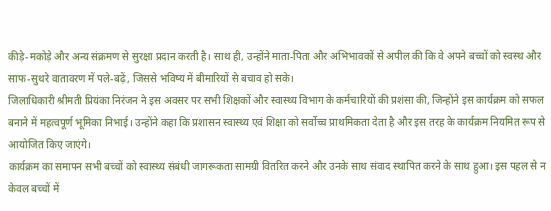कीड़े-मकोड़े और अन्य संक्रमण से सुरक्षा प्रदान करती है। साथ ही, उन्होंने माता-पिता और अभिभावकों से अपील की कि वे अपने बच्चों को स्वस्थ और साफ-सुथरे वातावरण में पले-बढ़ें, जिससे भविष्य में बीमारियों से बचाव हो सके।
जिलाधिकारी श्रीमती प्रियंका निरंजन ने इस अवसर पर सभी शिक्षकों और स्वास्थ्य विभाग के कर्मचारियों की प्रशंसा की, जिन्होंने इस कार्यक्रम को सफल बनाने में महत्वपूर्ण भूमिका निभाई। उन्होंने कहा कि प्रशासन स्वास्थ्य एवं शिक्षा को सर्वोच्च प्राथमिकता देता है और इस तरह के कार्यक्रम नियमित रूप से आयोजित किए जाएंगे।
कार्यक्रम का समापन सभी बच्चों को स्वास्थ्य संबंधी जागरूकता सामग्री वितरित करने और उनके साथ संवाद स्थापित करने के साथ हुआ। इस पहल से न केवल बच्चों में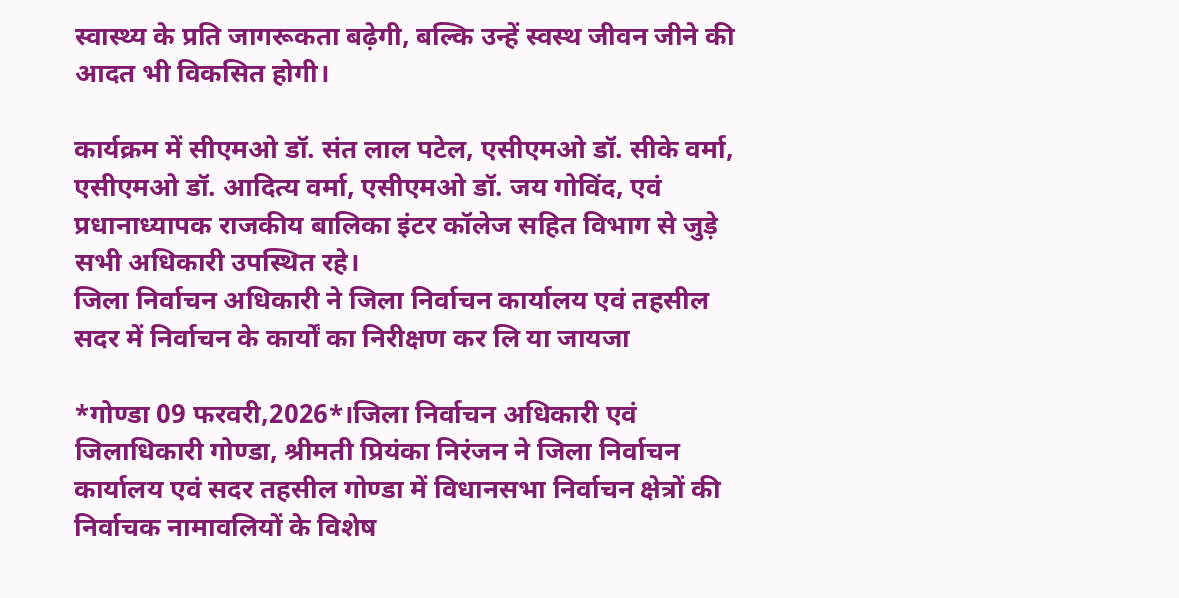स्वास्थ्य के प्रति जागरूकता बढ़ेगी, बल्कि उन्हें स्वस्थ जीवन जीने की आदत भी विकसित होगी।

कार्यक्रम में सीएमओ डॉ. संत लाल पटेल, एसीएमओ डॉ. सीके वर्मा, एसीएमओ डॉ. आदित्य वर्मा, एसीएमओ डॉ. जय गोविंद, एवं प्रधानाध्यापक राजकीय बालिका इंटर कॉलेज सहित विभाग से जुड़े सभी अधिकारी उपस्थित रहे।
जिला निर्वाचन अधिकारी ने जिला निर्वाचन कार्यालय एवं तहसील सदर में निर्वाचन के कार्यों का निरीक्षण कर लि या जायजा

*गोण्डा 09 फरवरी,2026*।जिला निर्वाचन अधिकारी एवं जिलाधिकारी गोण्डा, श्रीमती प्रियंका निरंजन ने जिला निर्वाचन कार्यालय एवं सदर तहसील गोण्डा में विधानसभा निर्वाचन क्षेत्रों की निर्वाचक नामावलियों के विशेष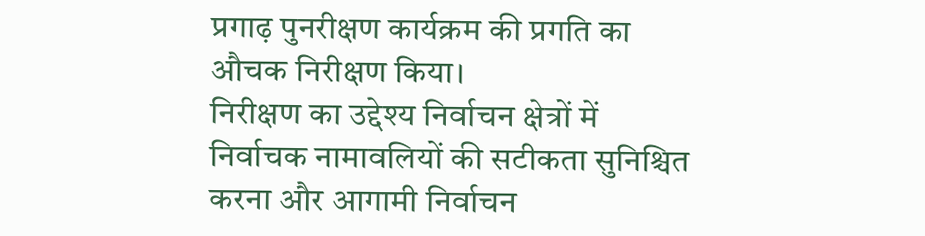प्रगाढ़ पुनरीक्षण कार्यक्रम की प्रगति का औचक निरीक्षण किया।
निरीक्षण का उद्देश्य निर्वाचन क्षेत्रों में निर्वाचक नामावलियों की सटीकता सुनिश्चित करना और आगामी निर्वाचन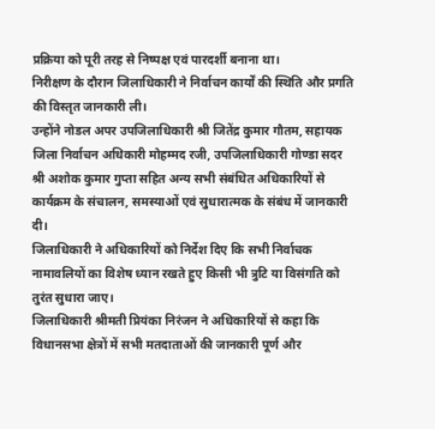प्रक्रिया को पूरी तरह से निष्पक्ष एवं पारदर्शी बनाना था।
निरीक्षण के दौरान जिलाधिकारी ने निर्वाचन कार्यों की स्थिति और प्रगति की विस्तृत जानकारी ली।
उन्होंने नोडल अपर उपजिलाधिकारी श्री जितेंद्र कुमार गौतम, सहायक जिला निर्वाचन अधिकारी मोहम्मद रजी, उपजिलाधिकारी गोण्डा सदर श्री अशोक कुमार गुप्ता सहित अन्य सभी संबंधित अधिकारियों से कार्यक्रम के संचालन, समस्याओं एवं सुधारात्मक के संबंध में जानकारी दी।
जिलाधिकारी ने अधिकारियों को निर्देश दिए कि सभी निर्वाचक नामावलियों का विशेष ध्यान रखते हुए किसी भी त्रुटि या विसंगति को तुरंत सुधारा जाए।
जिलाधिकारी श्रीमती प्रियंका निरंजन ने अधिकारियों से कहा कि विधानसभा क्षेत्रों में सभी मतदाताओं की जानकारी पूर्ण और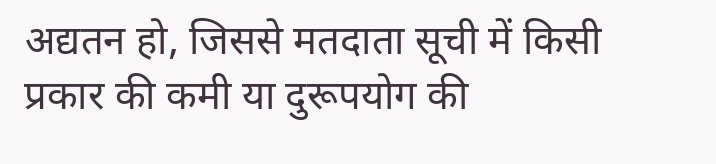अद्यतन हो, जिससे मतदाता सूची में किसी प्रकार की कमी या दुरूपयोग की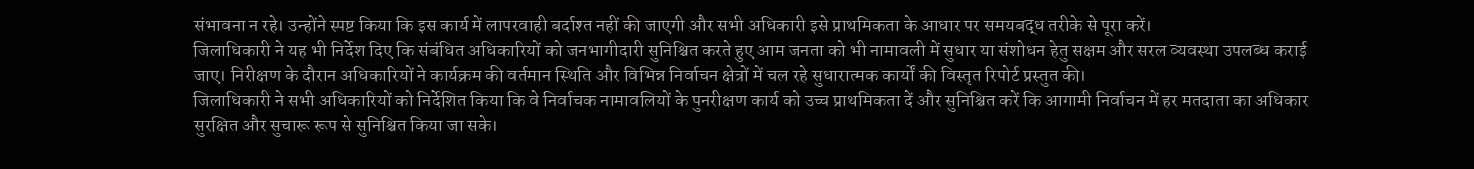संभावना न रहे। उन्होंने स्पष्ट किया कि इस कार्य में लापरवाही बर्दाश्त नहीं की जाएगी और सभी अधिकारी इसे प्राथमिकता के आधार पर समयबद्ध तरीके से पूरा करें।
जिलाधिकारी ने यह भी निर्देश दिए कि संबंधित अधिकारियों को जनभागीदारी सुनिश्चित करते हुए आम जनता को भी नामावली में सुधार या संशोधन हेतु सक्षम और सरल व्यवस्था उपलब्ध कराई जाए। निरीक्षण के दौरान अधिकारियों ने कार्यक्रम की वर्तमान स्थिति और विभिन्न निर्वाचन क्षेत्रों में चल रहे सुधारात्मक कार्यों की विस्तृत रिपोर्ट प्रस्तुत की।
जिलाधिकारी ने सभी अधिकारियों को निर्देशित किया कि वे निर्वाचक नामावलियों के पुनरीक्षण कार्य को उच्च प्राथमिकता दें और सुनिश्चित करें कि आगामी निर्वाचन में हर मतदाता का अधिकार सुरक्षित और सुचारू रूप से सुनिश्चित किया जा सके।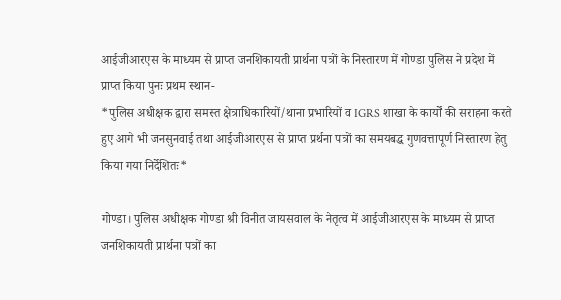आईजीआरएस के माध्यम से प्राप्त जनशिकायती प्रार्थना पत्रों के निस्तारण में गोण्डा पुलिस ने प्रदेश में प्राप्त किया पुनः प्रथम स्थान-
*पुलिस अधीक्षक द्वारा समस्त क्षेत्राधिकारियों/थाना प्रभारियों व IGRS शाखा के कार्यों की सराहना करते हुए आगे भी जनसुनवाई तथा आईजीआरएस से प्राप्त प्रर्थना पत्रों का समयबद्ध गुणवत्तापूर्ण निस्तारण हेतु किया गया निर्देशितः*

गोण्डा। पुलिस अधीक्षक गोण्डा श्री विनीत जायसवाल के नेतृत्व में आईजीआरएस के माध्यम से प्राप्त जनशिकायती प्रार्थना पत्रों का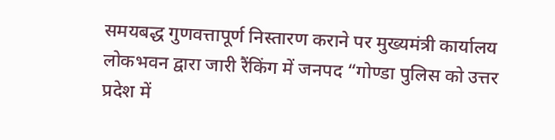समयबद्ध गुणवत्तापूर्ण निस्तारण कराने पर मुख्यमंत्री कार्यालय लोकभवन द्वारा जारी रैंकिंग में जनपद “गोण्डा पुलिस को उत्तर प्रदेश में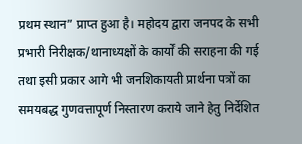प्रथम स्थान” प्राप्त हुआ है। महोदय द्वारा जनपद के सभी प्रभारी निरीक्षक/थानाध्यक्षों के कार्यों की सराहना की गई तथा इसी प्रकार आगे भी जनशिकायती प्रार्थना पत्रों का समयबद्ध गुणवत्तापूर्ण निस्तारण कराये जाने हेतु निर्देशित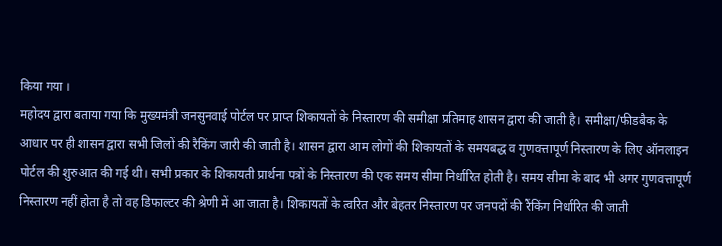किया गया ।
महोदय द्वारा बताया गया कि मुख्यमंत्री जनसुनवाई पोर्टल पर प्राप्त शिकायतों के निस्तारण की समीक्षा प्रतिमाह शासन द्वारा की जाती है। समीक्षा/फीडबैक के आधार पर ही शासन द्वारा सभी जिलों की रैकिंग जारी की जाती है। शासन द्वारा आम लोगों की शिकायतों के समयबद्ध व गुणवत्तापूर्ण निस्तारण के लिए ऑनलाइन पोर्टल की शुरुआत की गई थी। सभी प्रकार के शिकायती प्रार्थना पत्रों के निस्तारण की एक समय सीमा निर्धारित होती है। समय सीमा के बाद भी अगर गुणवत्तापूर्ण निस्तारण नहीं होता है तो वह डिफाल्टर की श्रेणी में आ जाता है। शिकायतों के त्वरित और बेहतर निस्तारण पर जनपदों की रैंकिंग निर्धारित की जाती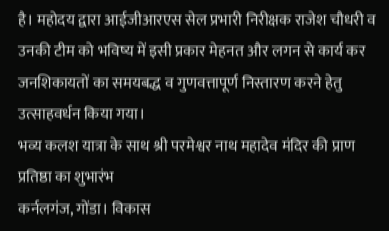है। महोदय द्वारा आईजीआरएस सेल प्रभारी निरीक्षक राजेश चौधरी व उनकी टीम को भविष्य में इसी प्रकार मेहनत और लगन से कार्य कर जनशिकायतों का समयबद्ध व गुणवत्तापूर्ण निस्तारण करने हेतु उत्साहवर्धन किया गया।
भव्य कलश यात्रा के साथ श्री परमेश्वर नाथ महादेव मंदिर की प्राण प्रतिष्ठा का शुभारंभ
कर्नलगंज, गोंडा। विकास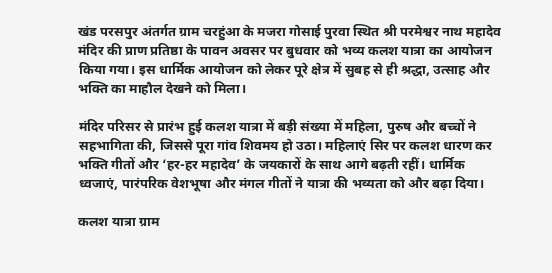खंड परसपुर अंतर्गत ग्राम चरहुंआ के मजरा गोसाई पुरवा स्थित श्री परमेश्वर नाथ महादेव मंदिर की प्राण प्रतिष्ठा के पावन अवसर पर बुधवार को भव्य कलश यात्रा का आयोजन किया गया। इस धार्मिक आयोजन को लेकर पूरे क्षेत्र में सुबह से ही श्रद्धा, उत्साह और भक्ति का माहौल देखने को मिला।

मंदिर परिसर से प्रारंभ हुई कलश यात्रा में बड़ी संख्या में महिला, पुरुष और बच्चों ने सहभागिता की, जिससे पूरा गांव शिवमय हो उठा। महिलाएं सिर पर कलश धारण कर भक्ति गीतों और ‘हर-हर महादेव’ के जयकारों के साथ आगे बढ़ती रहीं। धार्मिक ध्वजाएं, पारंपरिक वेशभूषा और मंगल गीतों ने यात्रा की भव्यता को और बढ़ा दिया।

कलश यात्रा ग्राम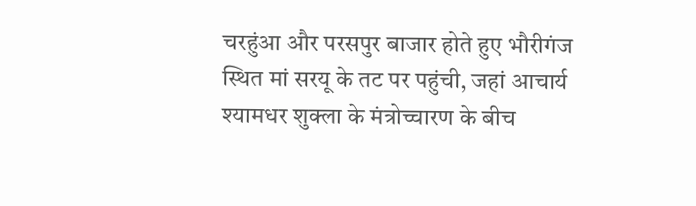चरहुंआ और परसपुर बाजार होते हुए भौरीगंज स्थित मां सरयू के तट पर पहुंची, जहां आचार्य श्यामधर शुक्ला के मंत्रोच्चारण के बीच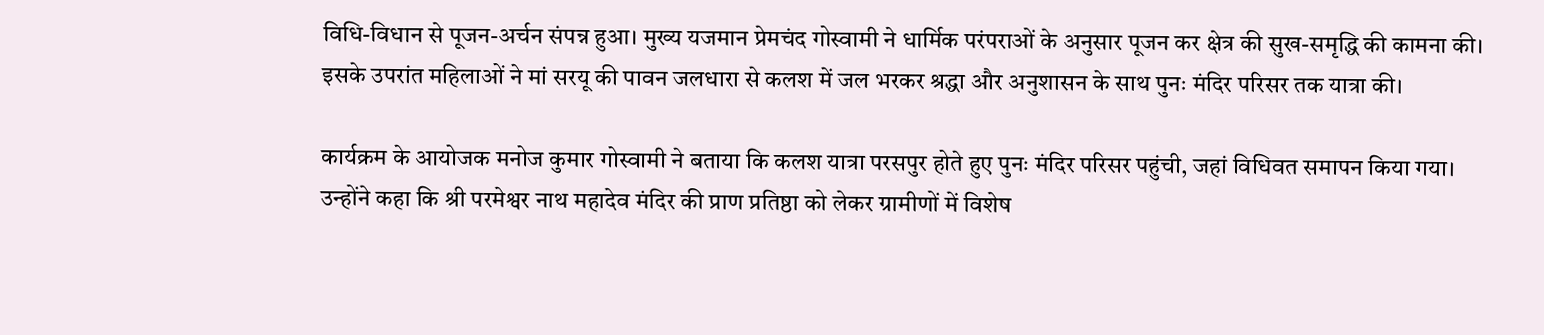विधि-विधान से पूजन-अर्चन संपन्न हुआ। मुख्य यजमान प्रेमचंद गोस्वामी ने धार्मिक परंपराओं के अनुसार पूजन कर क्षेत्र की सुख-समृद्धि की कामना की। इसके उपरांत महिलाओं ने मां सरयू की पावन जलधारा से कलश में जल भरकर श्रद्धा और अनुशासन के साथ पुनः मंदिर परिसर तक यात्रा की।

कार्यक्रम के आयोजक मनोज कुमार गोस्वामी ने बताया कि कलश यात्रा परसपुर होते हुए पुनः मंदिर परिसर पहुंची, जहां विधिवत समापन किया गया। उन्होंने कहा कि श्री परमेश्वर नाथ महादेव मंदिर की प्राण प्रतिष्ठा को लेकर ग्रामीणों में विशेष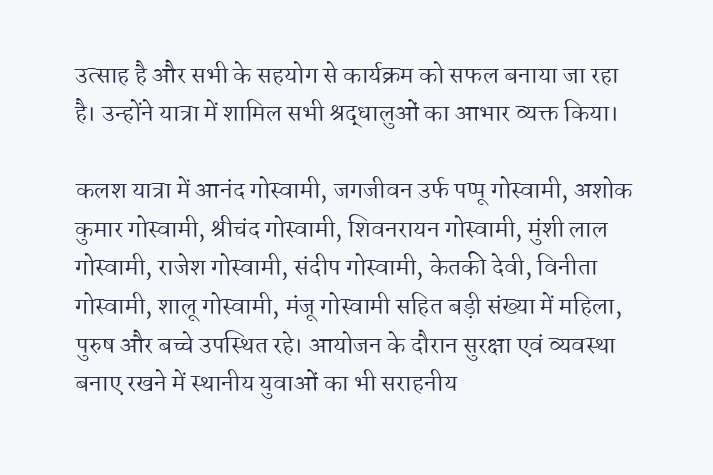उत्साह है और सभी के सहयोग से कार्यक्रम को सफल बनाया जा रहा है। उन्होंने यात्रा में शामिल सभी श्रद्धालुओं का आभार व्यक्त किया।

कलश यात्रा में आनंद गोस्वामी, जगजीवन उर्फ पप्पू गोस्वामी, अशोक कुमार गोस्वामी, श्रीचंद गोस्वामी, शिवनरायन गोस्वामी, मुंशी लाल गोस्वामी, राजेश गोस्वामी, संदीप गोस्वामी, केतकी देवी, विनीता गोस्वामी, शालू गोस्वामी, मंजू गोस्वामी सहित बड़ी संख्या में महिला, पुरुष और बच्चे उपस्थित रहे। आयोजन के दौरान सुरक्षा एवं व्यवस्था बनाए रखने में स्थानीय युवाओं का भी सराहनीय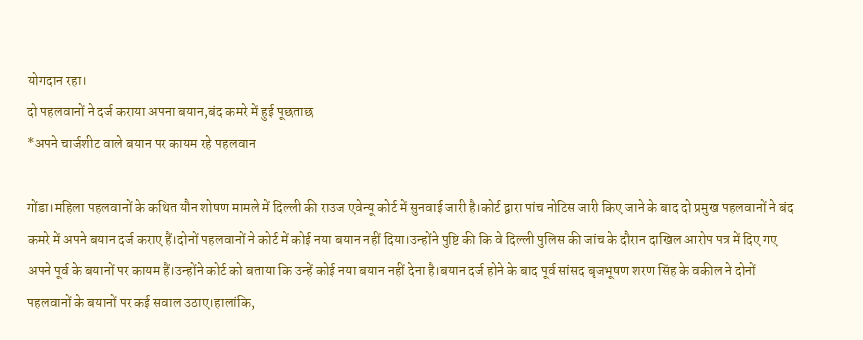योगदान रहा।
दो पहलवानों ने दर्ज कराया अपना बयान,बंद कमरे में हुई पूछताछ
*अपने चार्जशीट वाले बयान पर कायम रहे पहलवान

गोंडा।महिला पहलवानों के कथित यौन शोषण मामले में दिल्ली की राउज एवेन्यू कोर्ट में सुनवाई जारी है।कोर्ट द्वारा पांच नोटिस जारी किए जाने के बाद दो प्रमुख पहलवानों ने बंद कमरे में अपने बयान दर्ज कराए हैं।दोनों पहलवानों ने कोर्ट में कोई नया बयान नहीं दिया।उन्होंने पुष्टि की कि वे दिल्ली पुलिस की जांच के दौरान दाखिल आरोप पत्र में दिए गए अपने पूर्व के बयानों पर कायम हैं।उन्होंने कोर्ट को बताया कि उन्हें कोई नया बयान नहीं देना है।बयान दर्ज होने के बाद पूर्व सांसद बृजभूषण शरण सिंह के वकील ने दोनों पहलवानों के बयानों पर कई सवाल उठाए।हालांकि,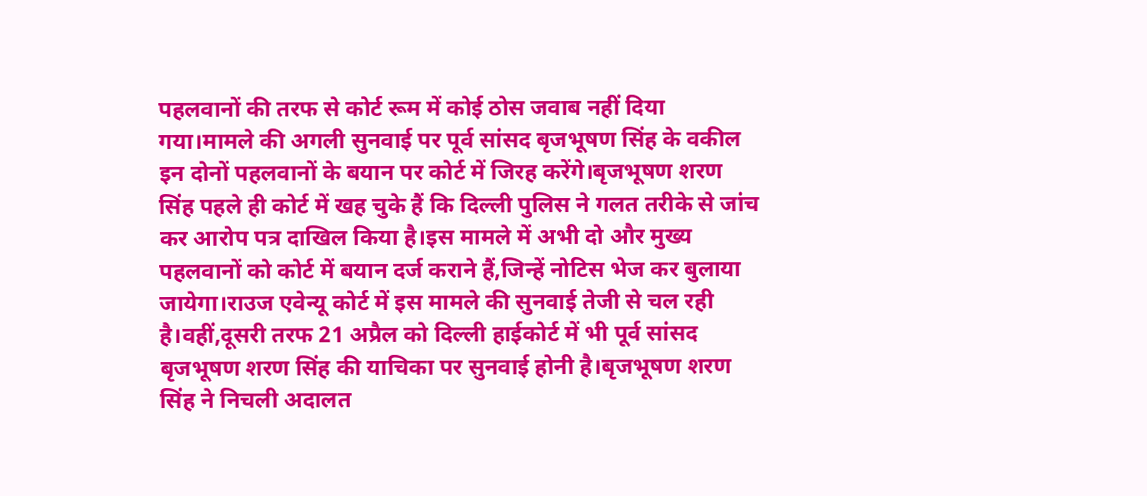पहलवानों की तरफ से कोर्ट रूम में कोई ठोस जवाब नहीं दिया गया।मामले की अगली सुनवाई पर पूर्व सांसद बृजभूषण सिंह के वकील इन दोनों पहलवानों के बयान पर कोर्ट में जिरह करेंगे।बृजभूषण शरण सिंह पहले ही कोर्ट में खह चुके हैं कि दिल्ली पुलिस ने गलत तरीके से जांच कर आरोप पत्र दाखिल किया है।इस मामले में अभी दो और मुख्य पहलवानों को कोर्ट में बयान दर्ज कराने हैं,जिन्हें नोटिस भेज कर बुलाया जायेगा।राउज एवेन्यू कोर्ट में इस मामले की सुनवाई तेजी से चल रही है।वहीं,दूसरी तरफ 21 अप्रैल को दिल्ली हाईकोर्ट में भी पूर्व सांसद बृजभूषण शरण सिंह की याचिका पर सुनवाई होनी है।बृजभूषण शरण सिंह ने निचली अदालत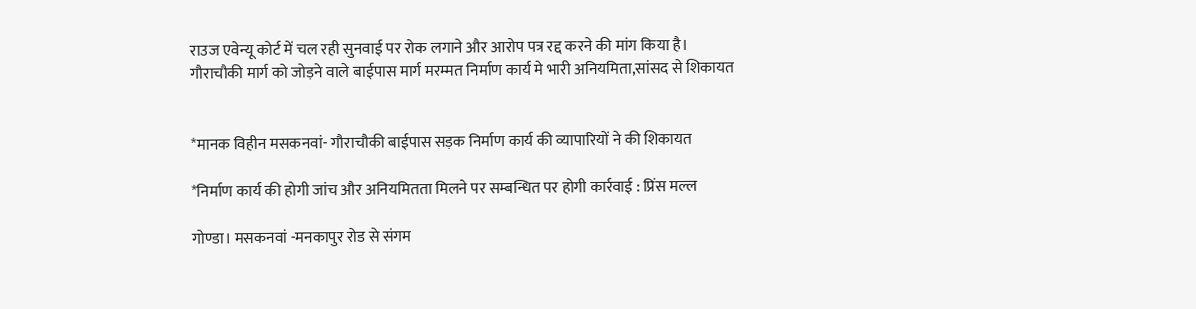राउज एवेन्यू कोर्ट में चल रही सुनवाई पर रोक लगाने और आरोप पत्र रद्द करने की मांग किया है।
गौराचौकी मार्ग को जोड़ने वाले बाईपास मार्ग मरम्मत निर्माण कार्य मे भारी अनियमिता,सांसद से शिकायत


*मानक विहीन मसकनवां- गौराचौकी बाईपास सड़क निर्माण कार्य की व्यापारियों ने की शिकायत

*निर्माण कार्य की होगी जांच और अनियमितता मिलने पर सम्बन्धित पर होगी कार्रवाई : प्रिंस मल्ल

गोण्डा। मसकनवां -मनकापुर रोड से संगम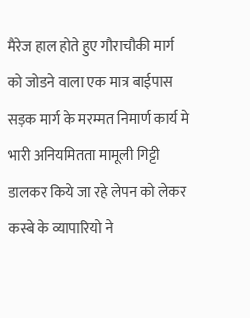मैरेज हाल होते हुए गौराचौकी मार्ग को जोडने वाला एक मात्र बाईपास सड़क मार्ग के मरम्मत निमार्ण कार्य मे भारी अनियमितता मामूली गिट्टी डालकर किये जा रहे लेपन को लेकर कस्बे के व्यापारियो ने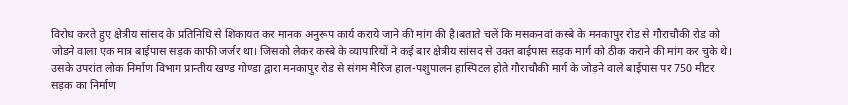विरोध करते हुए क्षेत्रीय सांसद के प्रतिनिधि से शिकायत कर मानक अनुरूप कार्य कराये जाने की मांग की है।बताते चलें कि मसकनवां कस्बे के मनकापुर रोड से गौराचौकी रोड को जोडने वाला एक मात्र बाईपास सड़क काफी जर्जर था। जिसको लेकर कस्बे के व्यापारियों ने कई बार क्षेत्रीय सांसद से उक्त बाईपास सड़क मार्ग को ठीक कराने की मांग कर चुके थे। उसके उपरांत लोक निर्माण विभाग प्रान्तीय खण्ड गोण्डा द्वारा मनकापुर रोड से संगम मैरिज हाल-पशुपालन हास्पिटल होते गौराचौकी मार्ग के जोड़ने वाले बाईपास पर 750 मीटर सड़क का निर्माण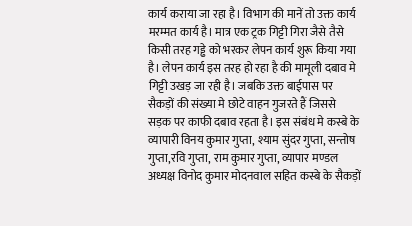कार्य कराया जा रहा है। विभाग की मानें तो उक्त कार्य मरम्मत कार्य है। मात्र एक ट्रक गिट्टी गिरा जैसे तैसे किसी तरह गड्ढे को भरकर लेपन कार्य शुरू किया गया है। लेपन कार्य इस तरह हो रहा है की मामूली दबाव मे गिट्टी उखड़ जा रही है। जबकि उक्त बाईपास पर सैकड़ों की संख्या मे छोटे वाहन गुजरते हैं जिससे सड़क पर काफी दबाव रहता है। इस संबंध मे कस्बे के व्यापारी विनय कुमार गुप्ता, श्याम सुंदर गुप्ता, सन्तोष गुप्ता,रवि गुप्ता, राम कुमार गुप्ता, व्यापार मण्डल अध्यक्ष विनोद कुमार मोदनवाल सहित कस्बे के सैकड़ों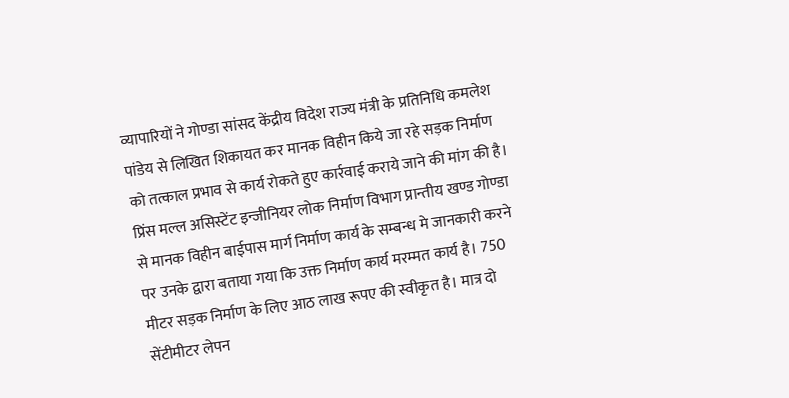व्यापारियों ने गोण्डा सांसद केंद्रीय विदेश राज्य मंत्री के प्रतिनिधि कमलेश पांडेय से लिखित शिकायत कर मानक विहीन किये जा रहे सड़क निर्माण को तत्काल प्रभाव से कार्य रोकते हुए कार्रवाई कराये जाने की मांग की है। प्रिंस मल्ल असिस्टेंट इन्जीनियर लोक निर्माण विभाग प्रान्तीय खण्ड गोण्डा से मानक विहीन बाईपास मार्ग निर्माण कार्य के सम्बन्ध मे जानकारी करने पर उनके द्वारा बताया गया कि उक्त निर्माण कार्य मरम्मत कार्य है। 750 मीटर सड़क निर्माण के लिए आठ लाख रूपए की स्वीकृत है। मात्र दो सेंटीमीटर लेपन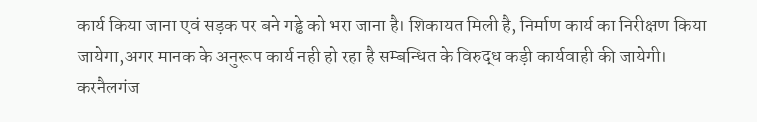कार्य किया जाना एवं सड़क पर बने गड्ढे को भरा जाना है। शिकायत मिली है, निर्माण कार्य का निरीक्षण किया जायेगा,अगर मानक के अनुरूप कार्य नही हो रहा है सम्बन्धित के विरुद्ध कड़ी कार्यवाही की जायेगी।
करनैलगंज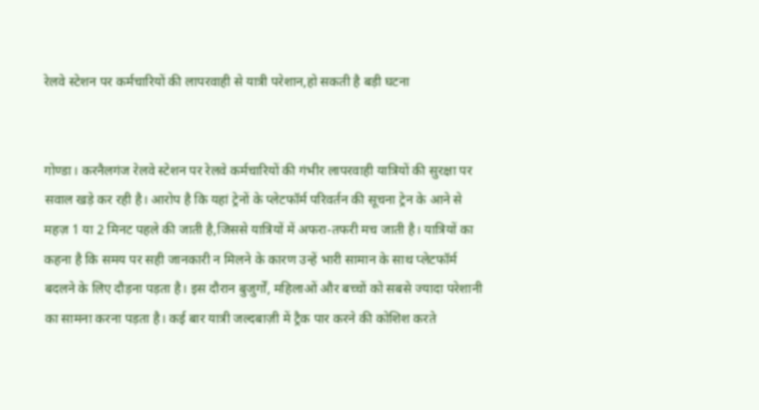रेलवे स्टेशन पर कर्मचारियों की लापरवाही से यात्री परेशान,हो सकती है बड़ी घटना


गोण्डा। करनैलगंज रेलवे स्टेशन पर रेलवे कर्मचारियों की गंभीर लापरवाही यात्रियों की सुरक्षा पर सवाल खड़े कर रही है। आरोप है कि यहां ट्रेनों के प्लेटफॉर्म परिवर्तन की सूचना ट्रेन के आने से महज़ 1 या 2 मिनट पहले की जाती है,जिससे यात्रियों में अफरा-तफरी मच जाती है। यात्रियों का कहना है कि समय पर सही जानकारी न मिलने के कारण उन्हें भारी सामान के साथ प्लेटफॉर्म बदलने के लिए दौड़ना पड़ता है। इस दौरान बुजुर्गों, महिलाओं और बच्चों को सबसे ज्यादा परेशानी का सामना करना पड़ता है। कई बार यात्री जल्दबाज़ी में ट्रैक पार करने की कोशिश करते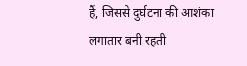हैं, जिससे दुर्घटना की आशंका लगातार बनी रहती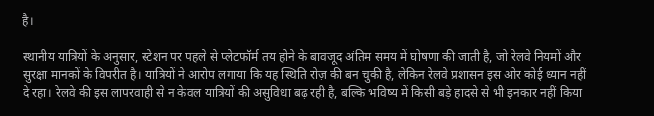है।

स्थानीय यात्रियों के अनुसार, स्टेशन पर पहले से प्लेटफॉर्म तय होने के बावजूद अंतिम समय में घोषणा की जाती है, जो रेलवे नियमों और सुरक्षा मानकों के विपरीत है। यात्रियों ने आरोप लगाया कि यह स्थिति रोज़ की बन चुकी है, लेकिन रेलवे प्रशासन इस ओर कोई ध्यान नहीं दे रहा। रेलवे की इस लापरवाही से न केवल यात्रियों की असुविधा बढ़ रही है, बल्कि भविष्य में किसी बड़े हादसे से भी इनकार नहीं किया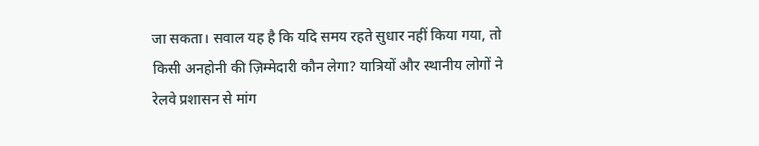जा सकता। सवाल यह है कि यदि समय रहते सुधार नहीं किया गया, तो किसी अनहोनी की ज़िम्मेदारी कौन लेगा? यात्रियों और स्थानीय लोगों ने रेलवे प्रशासन से मांग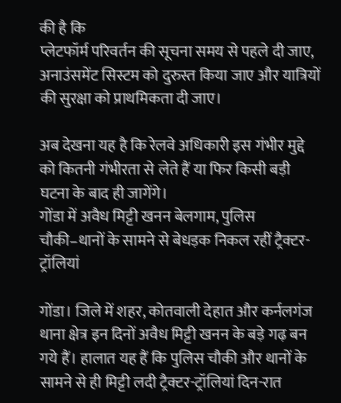की है कि
प्लेटफॉर्म परिवर्तन की सूचना समय से पहले दी जाए, अनाउंसमेंट सिस्टम को दुरुस्त किया जाए और यात्रियों की सुरक्षा को प्राथमिकता दी जाए।

अब देखना यह है कि रेलवे अधिकारी इस गंभीर मुद्दे को कितनी गंभीरता से लेते हैं या फिर किसी बड़ी घटना के बाद ही जागेंगे।
गोंडा में अवैध मिट्टी खनन बेलगाम, पुलिस चौकी–थानों के सामने से बेधड़क निकल रहीं ट्रैक्टर-ट्रॉलियां

गोंडा। जिले में शहर, कोतवाली देहात और कर्नलगंज थाना क्षेत्र इन दिनों अवैध मिट्टी खनन के बड़े गढ़ बन गये हैं। हालात यह हैं कि पुलिस चौकी और थानों के सामने से ही मिट्टी लदी ट्रैक्टर-ट्रॉलियां दिन-रात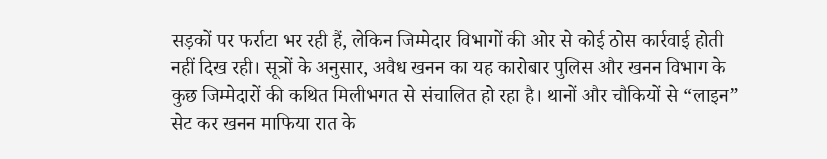सड़कों पर फर्राटा भर रही हैं, लेकिन जिम्मेदार विभागों की ओर से कोई ठोस कार्रवाई होती नहीं दिख रही। सूत्रों के अनुसार, अवैध खनन का यह कारोबार पुलिस और खनन विभाग के कुछ जिम्मेदारों की कथित मिलीभगत से संचालित हो रहा है। थानों और चौकियों से “लाइन” सेट कर खनन माफिया रात के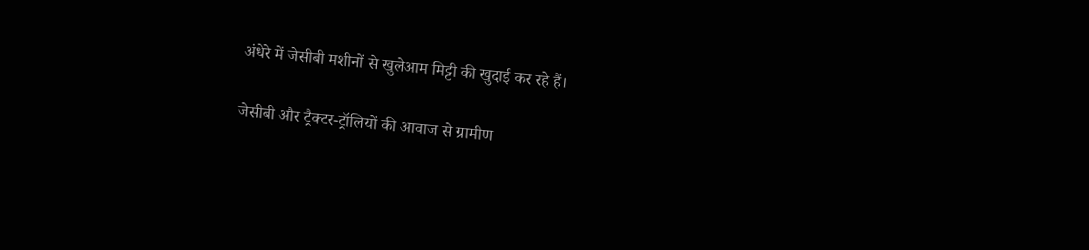अंधेरे में जेसीबी मशीनों से खुलेआम मिट्टी की खुदाई कर रहे हैं।

जेसीबी और ट्रैक्टर-ट्रॉलियों की आवाज से ग्रामीण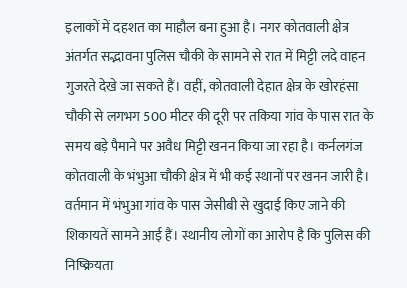इलाकों में दहशत का माहौल बना हुआ है। नगर कोतवाली क्षेत्र अंतर्गत सद्भावना पुलिस चौकी के सामने से रात में मिट्टी लदे वाहन गुजरते देखे जा सकते हैं। वहीं, कोतवाली देहात क्षेत्र के खोरहंसा चौकी से लगभग 500 मीटर की दूरी पर तकिया गांव के पास रात के समय बड़े पैमाने पर अवैध मिट्टी खनन किया जा रहा है। कर्नलगंज कोतवाली के भंभुआ चौकी क्षेत्र में भी कई स्थानों पर खनन जारी है। वर्तमान में भंभुआ गांव के पास जेसीबी से खुदाई किए जाने की शिकायतें सामने आई हैं। स्थानीय लोगों का आरोप है कि पुलिस की निष्क्रियता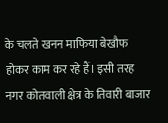के चलते खनन माफिया बेखौफ होकर काम कर रहे हैं। इसी तरह नगर कोतवाली क्षेत्र के तिवारी बाजार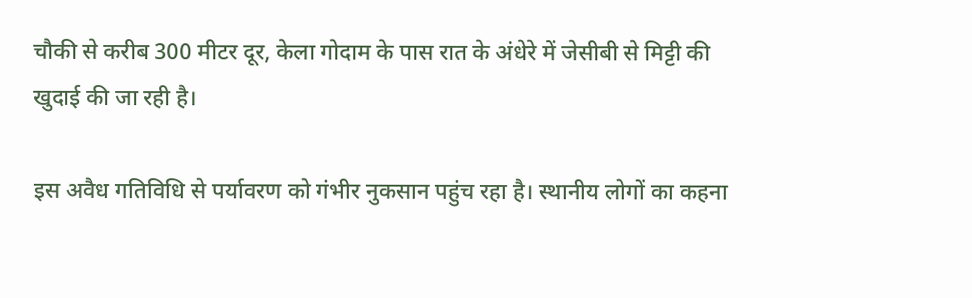चौकी से करीब 300 मीटर दूर, केला गोदाम के पास रात के अंधेरे में जेसीबी से मिट्टी की खुदाई की जा रही है।

इस अवैध गतिविधि से पर्यावरण को गंभीर नुकसान पहुंच रहा है। स्थानीय लोगों का कहना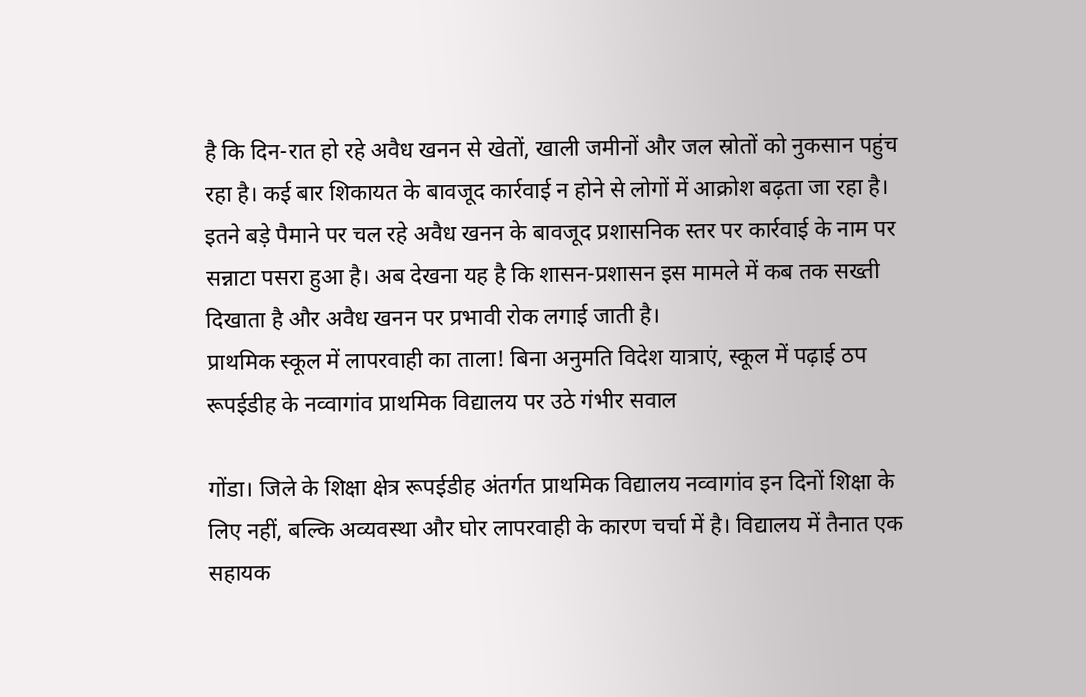है कि दिन-रात हो रहे अवैध खनन से खेतों, खाली जमीनों और जल स्रोतों को नुकसान पहुंच रहा है। कई बार शिकायत के बावजूद कार्रवाई न होने से लोगों में आक्रोश बढ़ता जा रहा है। इतने बड़े पैमाने पर चल रहे अवैध खनन के बावजूद प्रशासनिक स्तर पर कार्रवाई के नाम पर सन्नाटा पसरा हुआ है। अब देखना यह है कि शासन-प्रशासन इस मामले में कब तक सख्ती दिखाता है और अवैध खनन पर प्रभावी रोक लगाई जाती है।
प्राथमिक स्कूल में लापरवाही का ताला! बिना अनुमति विदेश यात्राएं, स्कूल में पढ़ाई ठप
रूपईडीह के नव्वागांव प्राथमिक विद्यालय पर उठे गंभीर सवाल

गोंडा। जिले के शिक्षा क्षेत्र रूपईडीह अंतर्गत प्राथमिक विद्यालय नव्वागांव इन दिनों शिक्षा के लिए नहीं, बल्कि अव्यवस्था और घोर लापरवाही के कारण चर्चा में है। विद्यालय में तैनात एक सहायक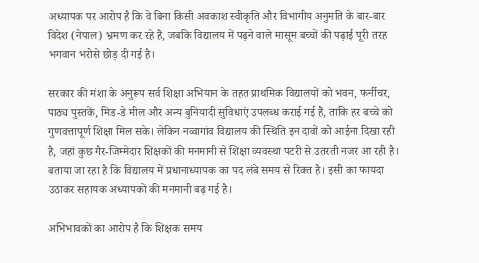अध्यापक पर आरोप है कि वे बिना किसी अवकाश स्वीकृति और विभागीय अनुमति के बार-बार विदेश (नेपाल) भ्रमण कर रहे हैं, जबकि विद्यालय में पढ़ने वाले मासूम बच्चों की पढ़ाई पूरी तरह भगवान भरोसे छोड़ दी गई है।

सरकार की मंशा के अनुरूप सर्व शिक्षा अभियान के तहत प्राथमिक विद्यालयों को भवन, फर्नीचर, पाठ्य पुस्तकें, मिड-डे मील और अन्य बुनियादी सुविधाएं उपलब्ध कराई गई हैं, ताकि हर बच्चे को गुणवत्तापूर्ण शिक्षा मिल सके। लेकिन नव्वागांव विद्यालय की स्थिति इन दावों को आईना दिखा रही है, जहां कुछ गैर-जिम्मेदार शिक्षकों की मनमानी से शिक्षा व्यवस्था पटरी से उतरती नजर आ रही है। बताया जा रहा है कि विद्यालय में प्रधानाध्यापक का पद लंबे समय से रिक्त है। इसी का फायदा उठाकर सहायक अध्यापकों की मनमानी बढ़ गई है।

अभिभावकों का आरोप है कि शिक्षक समय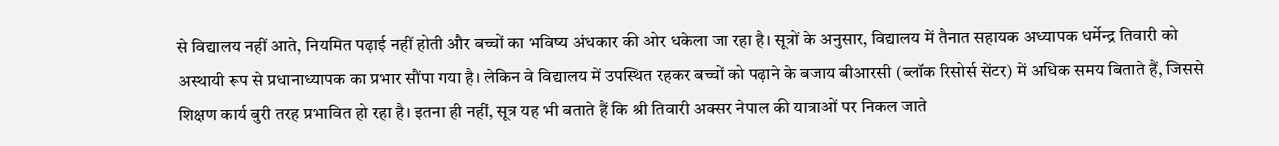से विद्यालय नहीं आते, नियमित पढ़ाई नहीं होती और बच्चों का भविष्य अंधकार की ओर धकेला जा रहा है। सूत्रों के अनुसार, विद्यालय में तैनात सहायक अध्यापक धर्मेन्द्र तिवारी को अस्थायी रूप से प्रधानाध्यापक का प्रभार सौंपा गया है। लेकिन वे विद्यालय में उपस्थित रहकर बच्चों को पढ़ाने के बजाय बीआरसी (ब्लॉक रिसोर्स सेंटर) में अधिक समय बिताते हैं, जिससे शिक्षण कार्य बुरी तरह प्रभावित हो रहा है। इतना ही नहीं, सूत्र यह भी बताते हैं कि श्री तिवारी अक्सर नेपाल की यात्राओं पर निकल जाते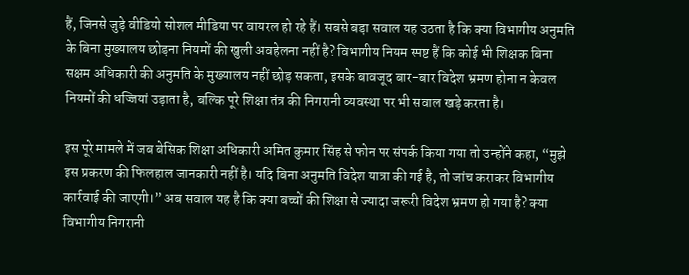हैं, जिनसे जुड़े वीडियो सोशल मीडिया पर वायरल हो रहे हैं। सबसे बड़ा सवाल यह उठता है कि क्या विभागीय अनुमति के बिना मुख्यालय छोड़ना नियमों की खुली अवहेलना नहीं है? विभागीय नियम स्पष्ट हैं कि कोई भी शिक्षक बिना सक्षम अधिकारी की अनुमति के मुख्यालय नहीं छोड़ सकता, इसके बावजूद बार-बार विदेश भ्रमण होना न केवल नियमों की धज्जियां उड़ाता है, बल्कि पूरे शिक्षा तंत्र की निगरानी व्यवस्था पर भी सवाल खड़े करता है।

इस पूरे मामले में जब बेसिक शिक्षा अधिकारी अमित कुमार सिंह से फोन पर संपर्क किया गया तो उन्होंने कहा, “मुझे इस प्रकरण की फिलहाल जानकारी नहीं है। यदि बिना अनुमति विदेश यात्रा की गई है, तो जांच कराकर विभागीय कार्रवाई की जाएगी।” अब सवाल यह है कि क्या बच्चों की शिक्षा से ज्यादा जरूरी विदेश भ्रमण हो गया है? क्या विभागीय निगरानी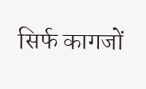सिर्फ कागजों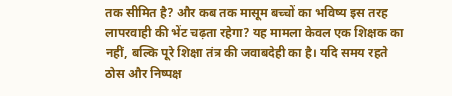तक सीमित है? और कब तक मासूम बच्चों का भविष्य इस तरह लापरवाही की भेंट चढ़ता रहेगा? यह मामला केवल एक शिक्षक का नहीं, बल्कि पूरे शिक्षा तंत्र की जवाबदेही का है। यदि समय रहते ठोस और निष्पक्ष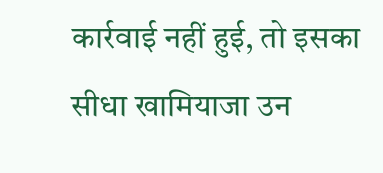कार्रवाई नहीं हुई, तो इसका सीधा खामियाजा उन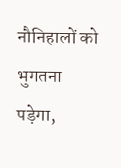नौनिहालों को भुगतना पड़ेगा,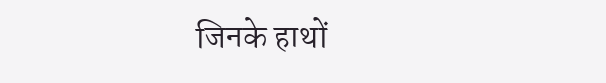जिनके हाथों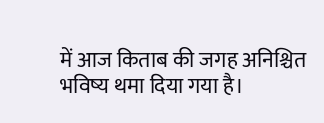में आज किताब की जगह अनिश्चित भविष्य थमा दिया गया है।